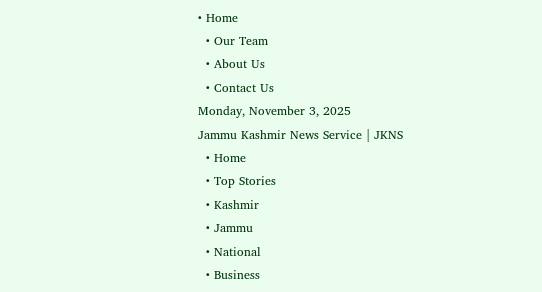• Home
  • Our Team
  • About Us
  • Contact Us
Monday, November 3, 2025
Jammu Kashmir News Service | JKNS
  • Home
  • Top Stories
  • Kashmir
  • Jammu
  • National
  • Business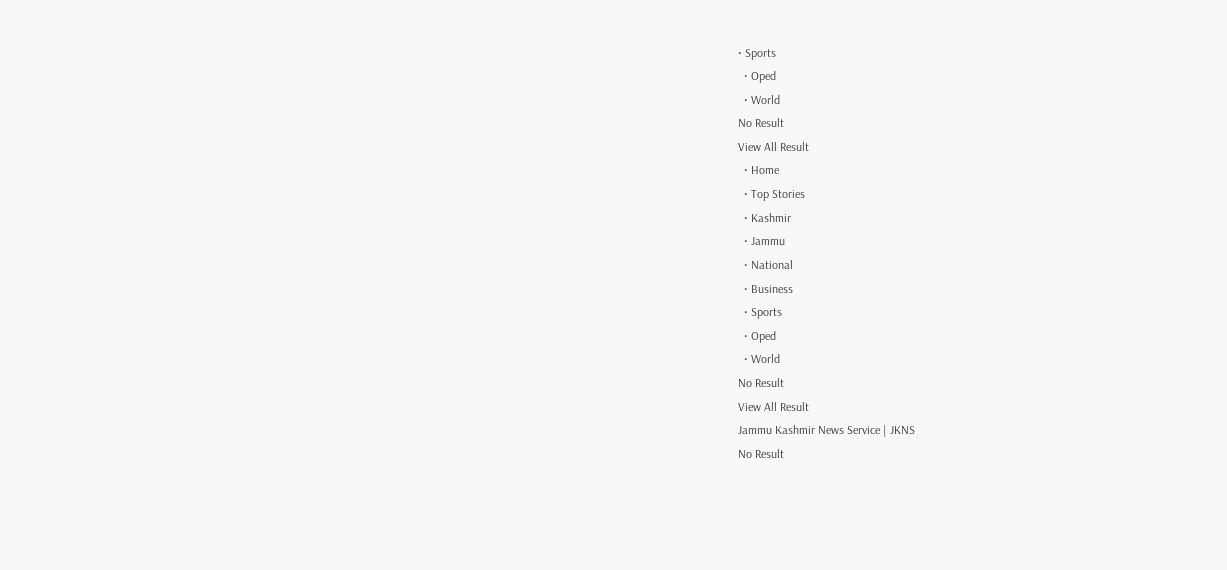• Sports
  • Oped
  • World
No Result
View All Result
  • Home
  • Top Stories
  • Kashmir
  • Jammu
  • National
  • Business
  • Sports
  • Oped
  • World
No Result
View All Result
Jammu Kashmir News Service | JKNS
No Result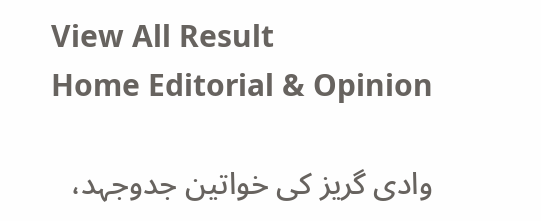View All Result
Home Editorial & Opinion

وادی گریز کی خواتین جدوجہد،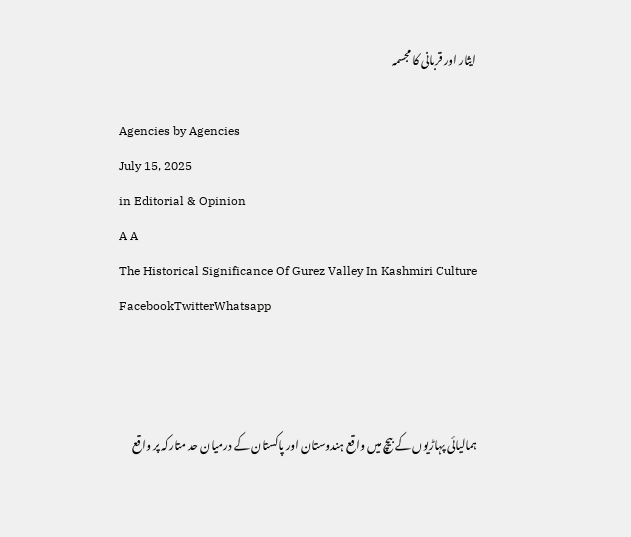ایثار اور قربانی کا مجسمہ

Agencies by Agencies
July 15, 2025
in Editorial & Opinion
A A
The Historical Significance Of Gurez Valley In Kashmiri Culture
FacebookTwitterWhatsapp



ہمالیائی پہاڑیوں کے بیچ میں واقع ہندوستان اور پاکستان کے درمیان حد متارکہ پر واقع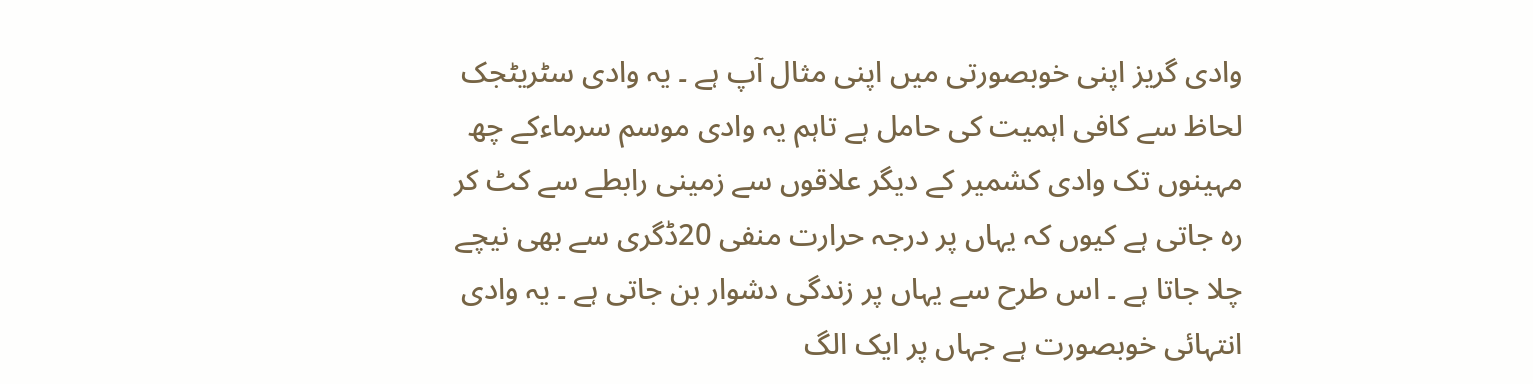وادی گریز اپنی خوبصورتی میں اپنی مثال آپ ہے ۔ یہ وادی سٹریٹجک لحاظ سے کافی اہمیت کی حامل ہے تاہم یہ وادی موسم سرماءکے چھ مہینوں تک وادی کشمیر کے دیگر علاقوں سے زمینی رابطے سے کٹ کر رہ جاتی ہے کیوں کہ یہاں پر درجہ حرارت منفی 20ڈگری سے بھی نیچے چلا جاتا ہے ۔ اس طرح سے یہاں پر زندگی دشوار بن جاتی ہے ۔ یہ وادی انتہائی خوبصورت ہے جہاں پر ایک الگ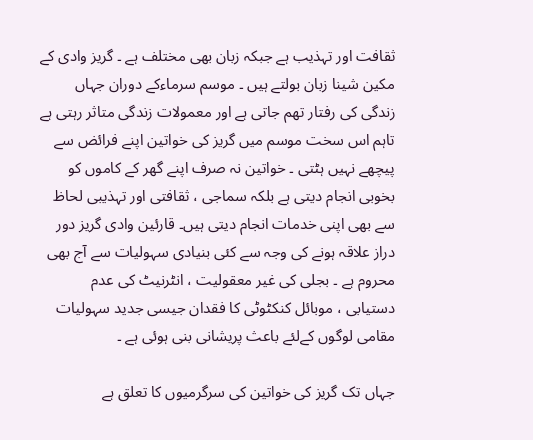ثقافت اور تہذیب ہے جبکہ زبان بھی مختلف ہے ۔ گریز وادی کے مکین شینا زبان بولتے ہیں ۔ موسم سرماءکے دوران جہاں زندگی کی رفتار تھم جاتی ہے اور معمولات زندگی متاثر رہتی ہے تاہم اس سخت موسم میں گریز کی خواتین اپنے فرائض سے پیچھے نہیں ہٹتی ۔ خواتین نہ صرف اپنے گھر کے کاموں کو بخوبی انجام دیتی ہے بلکہ سماجی ، ثقافتی اور تہذیبی لحاظ سے بھی اپنی خدمات انجام دیتی ہیں۔ قارئین وادی گریز دور دراز علاقہ ہونے کی وجہ سے کئی بنیادی سہولیات سے آج بھی محروم ہے ۔ بجلی کی غیر معقولیت ، انٹرنیٹ کی عدم دستیابی ، موبائل کنکٹوٹی کا فقدان جیسی جدید سہولیات مقامی لوگوں کےلئے باعث پریشانی بنی ہوئی ہے ۔

جہاں تک گریز کی خواتین کی سرگرمیوں کا تعلق ہے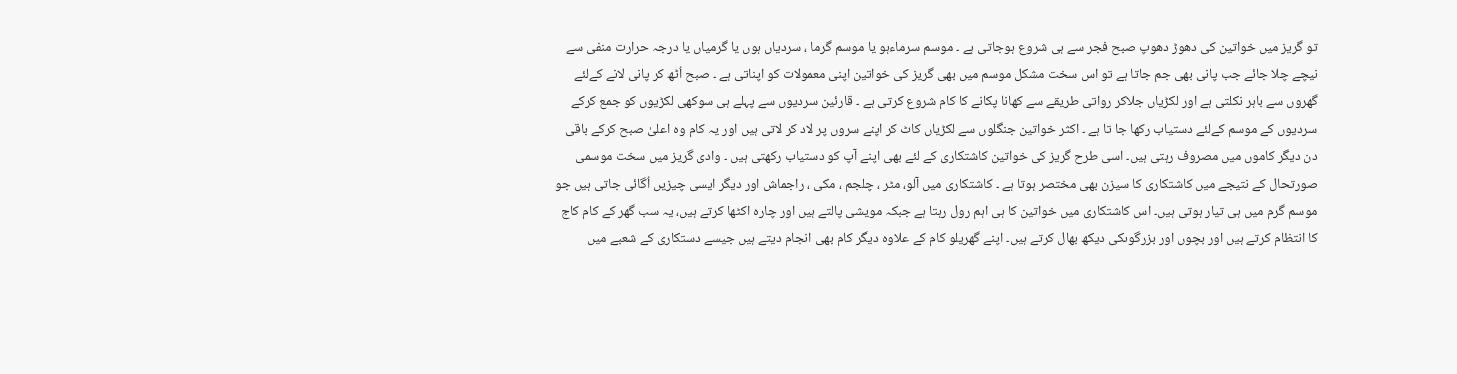تو گریز میں خواتین کی دھوڑ دھوپ صبح فجر سے ہی شروع ہوجاتی ہے ۔ موسم سرماءہو یا موسم گرما ، سردیاں ہوں یا گرمیاں یا درجہ حرارت منفی سے نیچے چلا جائے جب پانی بھی جم جاتا ہے تو اس سخت مشکل موسم میں بھی گریز کی خواتین اپنی معمولات کو اپناتی ہے ۔ صبح اُٹھ کر پانی لانے کےلئے گھروں سے باہر نکلتی ہے اور لکڑیاں جلاکر رواتی طریقے سے کھانا پکانے کا کام شروع کرتی ہے ۔ قارئین سردیوں سے پہلے ہی سوکھی لکڑیوں کو جمع کرکے سردیوں کے موسم کےلئے دستیاب رکھا جا تا ہے ۔ اکثر خواتین جنگلوں سے لکڑیاں کاٹ کر اپنے سروں پر لاد کر لاتی ہیں اور یہ کام وہ اعلیٰ صبح کرکے باقی دن دیگر کاموں میں مصروف رہتی ہیں۔ اسی طرح گریز کی خواتین کاشتکاری کے لئے بھی اپنے آپ کو دستیاب رکھتی ہیں ۔ وادی گریز میں سخت موسمی صورتحال کے نتیجے میں کاشتکاری کا سیزن بھی مختصر ہوتا ہے ۔ کاشتکاری میں آلو، مٹر ، چلجم ، مکی ، راجماش اور دیگر ایسی چیزیں اُگائی جاتی ہیں جو موسم گرم میں ہی تیار ہوتی ہیں۔ اس کاشتکاری میں خواتین کا ہی اہم رول رہتا ہے جبکہ مویشی پالتے ہیں اور چارہ اکٹھا کرتے ہیں، یہ سب گھر کے کام کاج کا انتظام کرتے ہیں اور بچوں اور بزرگوںکی دیکھ بھال کرتے ہیں۔ اپنے گھریلو کام کے علاوہ دیگر کام بھی انجام دیتے ہیں جیسے دستکاری کے شعبے میں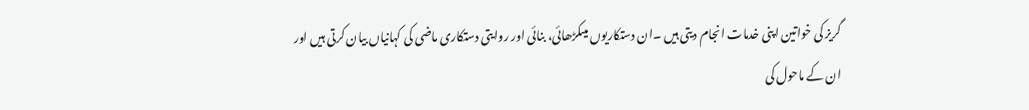گریز کی خواتین اپنی خدمات انجام دیتی ہیں ۔ان دستکاریوں میںکڑھائی، بنائی اور روایتی دستکاری ماضی کی کہانیاں بیان کرتی ہیں اور ان کے ماحول کی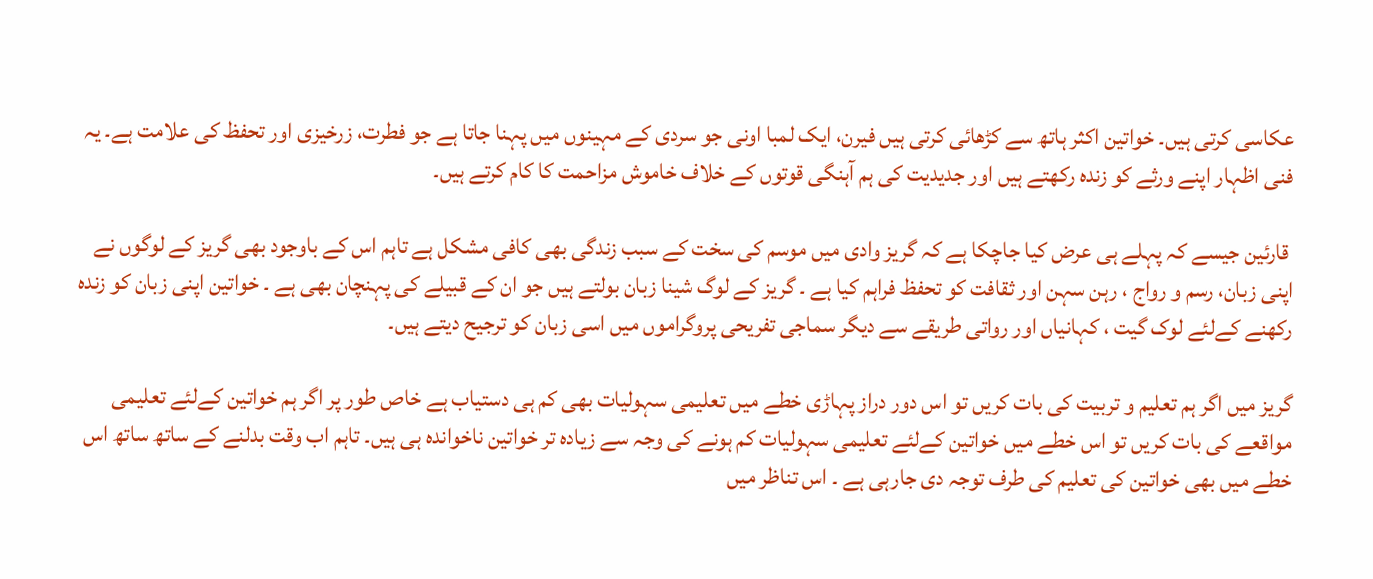عکاسی کرتی ہیں۔ خواتین اکثر ہاتھ سے کڑھائی کرتی ہیں فیرن، ایک لمبا اونی جو سردی کے مہینوں میں پہنا جاتا ہے جو فطرت، زرخیزی اور تحفظ کی علامت ہے۔ یہ فنی اظہار اپنے ورثے کو زندہ رکھتے ہیں اور جدیدیت کی ہم آہنگی قوتوں کے خلاف خاموش مزاحمت کا کام کرتے ہیں۔

 قارئین جیسے کہ پہلے ہی عرض کیا جاچکا ہے کہ گریز وادی میں موسم کی سخت کے سبب زندگی بھی کافی مشکل ہے تاہم اس کے باوجود بھی گریز کے لوگوں نے اپنی زبان، رسم و رواج ، رہن سہن اور ثقافت کو تحفظ فراہم کیا ہے ۔ گریز کے لوگ شینا زبان بولتے ہیں جو ان کے قبیلے کی پہنچان بھی ہے ۔ خواتین اپنی زبان کو زندہ رکھنے کےلئے لوک گیت ، کہانیاں اور رواتی طریقے سے دیگر سماجی تفریحی پروگراموں میں اسی زبان کو ترجیح دیتے ہیں۔

گریز میں اگر ہم تعلیم و تربیت کی بات کریں تو اس دور دراز پہاڑی خطے میں تعلیمی سہولیات بھی کم ہی دستیاب ہے خاص طور پر اگر ہم خواتین کےلئے تعلیمی مواقعے کی بات کریں تو اس خطے میں خواتین کےلئے تعلیمی سہولیات کم ہونے کی وجہ سے زیادہ تر خواتین ناخواندہ ہی ہیں۔ تاہم اب وقت بدلنے کے ساتھ ساتھ اس خطے میں بھی خواتین کی تعلیم کی طرف توجہ دی جارہی ہے ۔ اس تناظر میں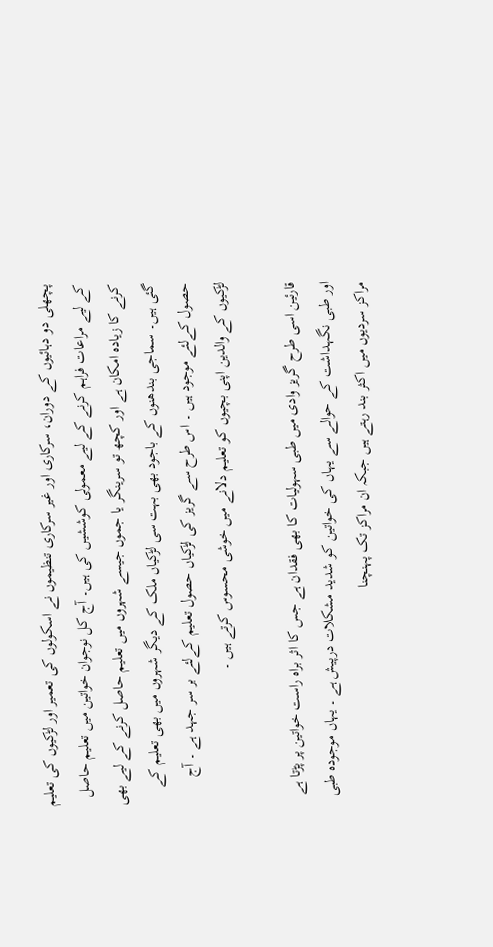پچھلی دو دہائیوں کے دوران، سرکاری اور غیر سرکاری تنظیموں نے اسکولوں کی تعمیر اور لڑکیوں کی تعلیم کے لیے مراعات فراہم کرنے کے لیے معمولی کوششیں کی ہیں۔ آج کل نوجوان خواتین میں تعلیم حاصل کرنے کا زیادہ امکان ہے اور کچھ تو سرینگر یا جموں جیسے شہروں میں تعلیم حاصل کرنے کے لیے بھی گئی ہیں۔ سماجی بندھنوں کے باجود بھی بہت سی لڑکیاں ملک کے دیگر شہروں میں بھی تعلیم کے حصول کےلئے موجود ہیں ۔ اس طرح سے گریز کی لڑکیاں حصول تعلیم کےلئے بر سر جہد ہے ۔ آج لڑکیوں کے والدین اپنی بچیوں کو تعلیم دلانے میں خوشی محسوس کرتے ہیں ۔

قارئین اسی طرح گریز وادی میں طبی سہولیات کا بھی فقدان ہے جس کا اثر براہ راست خواتین پر پڑتا ہے اور طبی نگہداشت کے حوالے سے یہاں کی خواتین کو شدید مشکلات درپیش ہے ۔ یہاں موجودہ طبی مراکز سردیوں میں اکثر بند رہتے ہیں جبکہ ان مراکز تک پہنچنا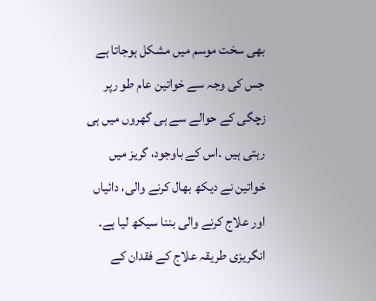بھی سخت موسم میں مشکل ہوجاتا ہے جس کی وجہ سے خواتین عام طو رپر زچگی کے حوالے سے ہی گھروں میں ہی رہتی ہیں ۔اس کے باوجود، گریز میں خواتین نے دیکھ بھال کرنے والی، دائیاں اور علاج کرنے والی بننا سیکھ لیا ہے۔ انگریزی طریقہ علاج کے فقدان کے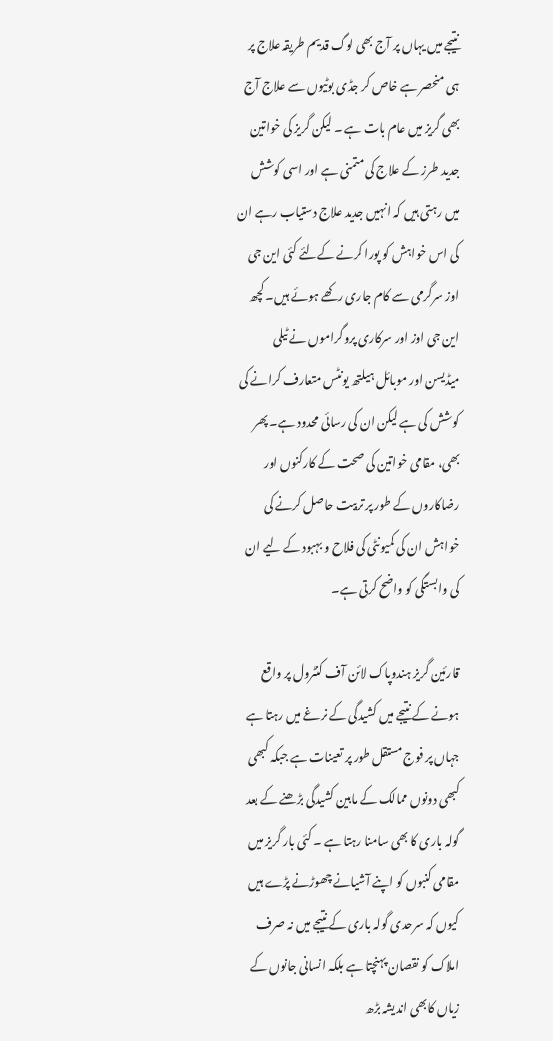نتیجے میں یہاں پر آج بھی لوگ قدیم طریقہ علاج پر ہی منحصر ہے خاص کر جڈی بوٹیوں سے علاج آج بھی گریز میں عام بات ہے ۔ لیکن گریز کی خواتین جدید طرز کے علاج کی متمنی ہے اور اسی کوشش میں رہتی ہیں کہ انہیں جدید علاج دستیاب رہے ان کی اس خواہش کو پورا کرنے کےلئے کئی این جی اوز سرگرمی سے کام جاری رکھے ہوئے ہیں۔ کچھ این جی اوز اور سرکاری پروگراموں نے ٹیلی میڈیسن اور موبائل ہیلتھ یونٹس متعارف کرانے کی کوشش کی ہے لیکن ان کی رسائی محدود ہے۔ پھر بھی، مقامی خواتین کی صحت کے کارکنوں اور رضاکاروں کے طور پر تربیت حاصل کرنے کی خواہش ان کی کمیونٹی کی فلاح و بہبود کے لیے ان کی وابستگی کو واضح کرتی ہے۔

قارئین گریز ہندوپاک لائن آف کنٹرول پر واقع ہونے کے نتیجے میں کشیدگی کے نرغے میں رہتا ہے جہاں پر فوج مستقل طور پر تعینات ہے جبکہ کبھی کبھی دونوں ممالک کے مابین کشیدگی بڑھنے کے بعد گولہ باری کا بھی سامنا رہتا ہے ۔ کئی بار گریز میں مقامی کنبوں کو اپنے آشیانے چھوڑنے پڑے ہیں کیوں کہ سرحدی گولہ باری کے نتیجے میں نہ صرف املاک کو نقصان پہنچتا ہے بلکہ انسانی جانوں کے زیاں کابھی اندیشہ بڑھ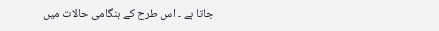جاتا ہے ۔ اس طرح کے ہنگامی حالات میں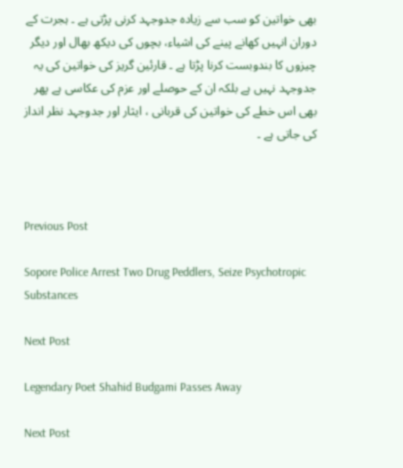بھی خواتین کو سب سے زیادہ جدوجہد کرنی پڑتی ہے ۔ ہجرت کے دوران انہیں کھانے پینے کی اشیاء، بچوں کی دیکھ بھال اور دیگر چیزوں کا بندوبست کرنا پڑتا ہے ۔ قارئین گریز کی خواتین کی یہ جدوجہد نہیں ہے بلکہ ان کے حوصلے اور عزم کی عکاسی ہے پھر بھی اس خطے کی خواتین کی قربانی ، ایثار اور جدوجہد نظر انداز کی جاتی ہے ۔



Previous Post

Sopore Police Arrest Two Drug Peddlers, Seize Psychotropic Substances

Next Post

Legendary Poet Shahid Budgami Passes Away

Next Post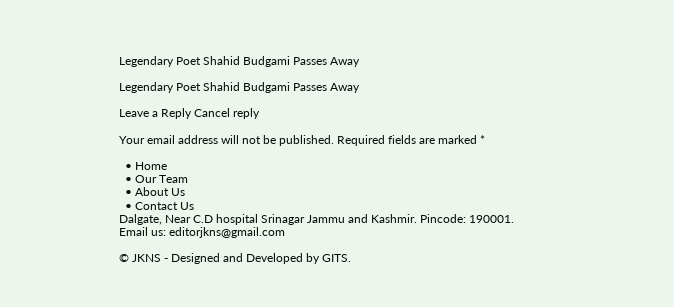Legendary Poet Shahid Budgami Passes Away

Legendary Poet Shahid Budgami Passes Away

Leave a Reply Cancel reply

Your email address will not be published. Required fields are marked *

  • Home
  • Our Team
  • About Us
  • Contact Us
Dalgate, Near C.D hospital Srinagar Jammu and Kashmir. Pincode: 190001.
Email us: editorjkns@gmail.com

© JKNS - Designed and Developed by GITS.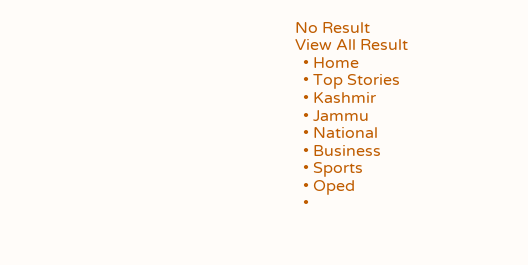No Result
View All Result
  • Home
  • Top Stories
  • Kashmir
  • Jammu
  • National
  • Business
  • Sports
  • Oped
  •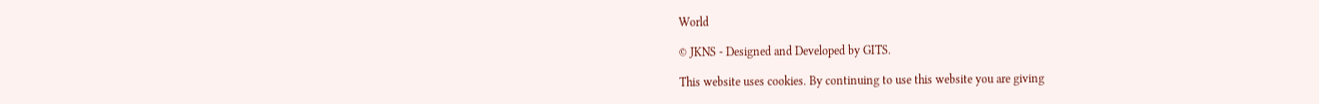World

© JKNS - Designed and Developed by GITS.

This website uses cookies. By continuing to use this website you are giving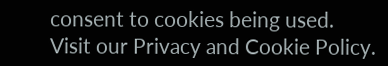consent to cookies being used. Visit our Privacy and Cookie Policy.